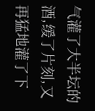气灌了大半坛的酒,缓了片刻,又再猛地灌了下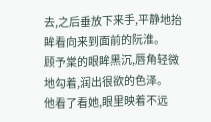去,之后垂放下来手,平静地抬眸看向来到面前的阮淮。
顾予棠的眼眸黑沉,唇角轻微地勾着,润出很欲的色泽。
他看了看她,眼里映着不远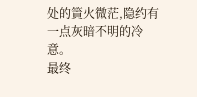处的篢火微茫,隐约有一点灰暗不明的冷意。
最终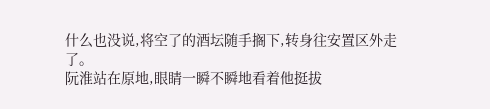什么也没说,将空了的酒坛随手搁下,转身往安置区外走了。
阮淮站在原地,眼睛一瞬不瞬地看着他挺拔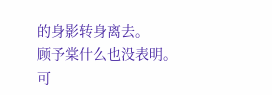的身影转身离去。
顾予棠什么也没表明。
可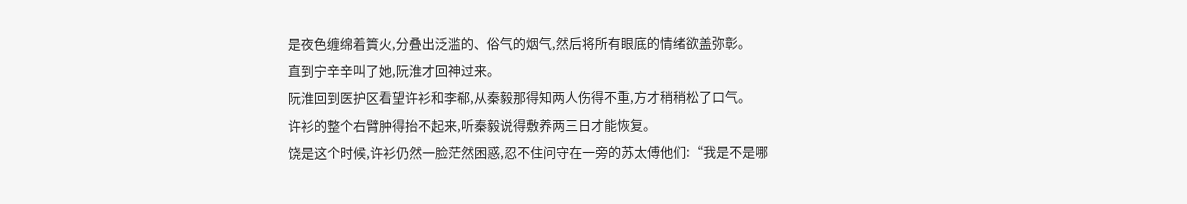是夜色缠绵着篢火,分叠出泛滥的、俗气的烟气,然后将所有眼底的情绪欲盖弥彰。
直到宁辛辛叫了她,阮淮才回神过来。
阮淮回到医护区看望许衫和李郗,从秦毅那得知两人伤得不重,方才稍稍松了口气。
许衫的整个右臂肿得抬不起来,听秦毅说得敷养两三日才能恢复。
饶是这个时候,许衫仍然一脸茫然困惑,忍不住问守在一旁的苏太傅他们:“我是不是哪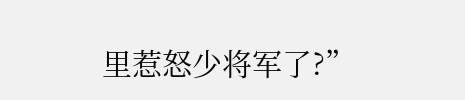里惹怒少将军了?”